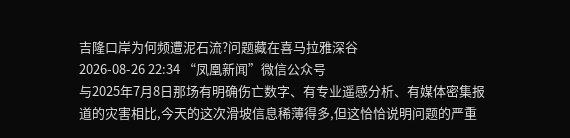吉隆口岸为何频遭泥石流?问题藏在喜马拉雅深谷
2026-08-26 22:34 “凤凰新闻”微信公众号
与2025年7月8日那场有明确伤亡数字、有专业遥感分析、有媒体密集报道的灾害相比,今天的这次滑坡信息稀薄得多,但这恰恰说明问题的严重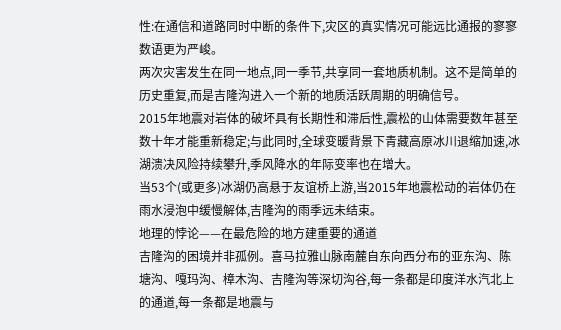性:在通信和道路同时中断的条件下,灾区的真实情况可能远比通报的寥寥数语更为严峻。
两次灾害发生在同一地点,同一季节,共享同一套地质机制。这不是简单的历史重复,而是吉隆沟进入一个新的地质活跃周期的明确信号。
2015年地震对岩体的破坏具有长期性和滞后性,震松的山体需要数年甚至数十年才能重新稳定;与此同时,全球变暖背景下青藏高原冰川退缩加速,冰湖溃决风险持续攀升,季风降水的年际变率也在增大。
当53个(或更多)冰湖仍高悬于友谊桥上游,当2015年地震松动的岩体仍在雨水浸泡中缓慢解体,吉隆沟的雨季远未结束。
地理的悖论——在最危险的地方建重要的通道
吉隆沟的困境并非孤例。喜马拉雅山脉南麓自东向西分布的亚东沟、陈塘沟、嘎玛沟、樟木沟、吉隆沟等深切沟谷,每一条都是印度洋水汽北上的通道,每一条都是地震与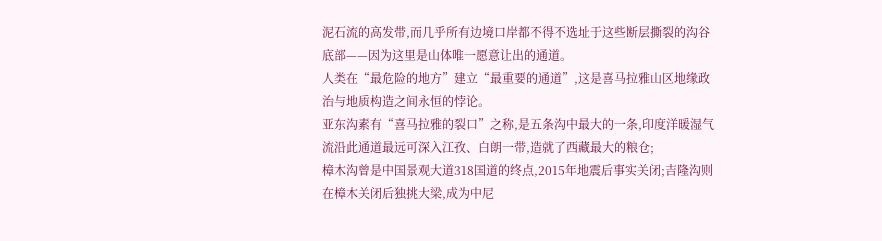泥石流的高发带,而几乎所有边境口岸都不得不选址于这些断层撕裂的沟谷底部——因为这里是山体唯一愿意让出的通道。
人类在“最危险的地方”建立“最重要的通道”,这是喜马拉雅山区地缘政治与地质构造之间永恒的悖论。
亚东沟素有“喜马拉雅的裂口”之称,是五条沟中最大的一条,印度洋暖湿气流沿此通道最远可深入江孜、白朗一带,造就了西藏最大的粮仓;
樟木沟曾是中国景观大道318国道的终点,2015年地震后事实关闭;吉隆沟则在樟木关闭后独挑大梁,成为中尼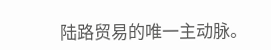陆路贸易的唯一主动脉。